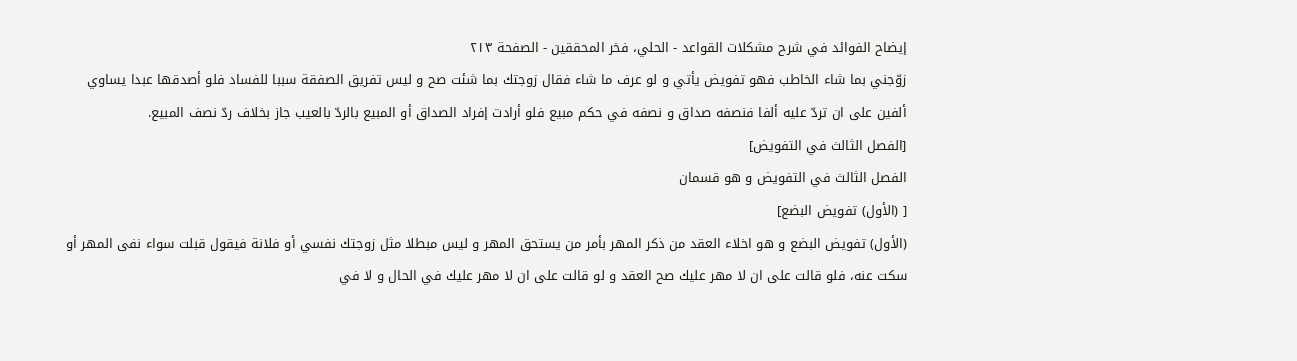إيضاح الفوائد في شرح مشكلات القواعد - الحلي، فخر المحققين - الصفحة ٢١٣
زوّجني بما شاء الخاطب فهو تفويض يأتي و لو عرف ما شاء فقال زوجتك بما شئت صح و ليس تفريق الصفقة سببا للفساد فلو أصدقها عبدا يساوي ألفين على ان تردّ عليه ألفا فنصفه صداق و نصفه في حكم مبيع فلو أرادت إفراد الصداق أو المبيع بالردّ بالعيب جاز بخلاف ردّ نصف المبيع.
[الفصل الثالث في التفويض]
الفصل الثالث في التفويض و هو قسمان
[ (الأول) تفويض البضع]
(الأول) تفويض البضع و هو اخلاء العقد من ذكر المهر بأمر من يستحق المهر و ليس مبطلا مثل زوجتك نفسي أو فلانة فيقول قبلت سواء نفى المهر أو سكت عنه، فلو قالت على ان لا مهر عليك صح العقد و لو قالت على ان لا مهر عليك في الحال و لا في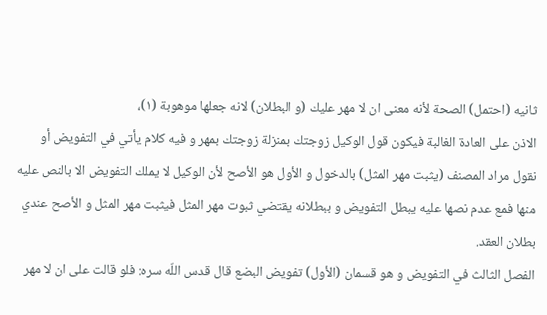ثانيه (احتمل) الصحة لأنه معنى ان لا مهر عليك (و البطلان) لانه جعلها موهوبة (١)،
الاذن على العادة الغالبة فيكون قول الوكيل زوجتك بمنزلة زوجتك بمهر و فيه كلام يأتي في التفويض أو نقول مراد المصنف (يثبت مهر المثل) بالدخول و الأول هو الأصح لأن الوكيل لا يملك التفويض الا بالنص عليه منها فمع عدم نصها عليه يبطل التفويض و ببطلانه يقتضي ثبوت مهر المثل فيثبت مهر المثل و الأصح عندي بطلان العقد.
الفصل الثالث في التفويض و هو قسمان (الأول) تفويض البضع قال قدس اللّه سره: فلو قالت على ان لا مهر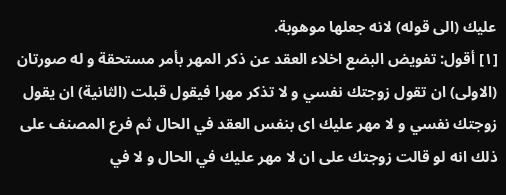عليك (الى قوله) لانه جعلها موهوبة.
[١] أقول: تفويض البضع اخلاء العقد عن ذكر المهر بأمر مستحقة و له صورتان (الاولى) ان تقول زوجتك نفسي و لا تذكر مهرا فيقول قبلت (الثانية) ان يقول زوجتك نفسي و لا مهر عليك اى بنفس العقد في الحال ثم فرع المصنف على ذلك انه لو قالت زوجتك على ان لا مهر عليك في الحال و لا في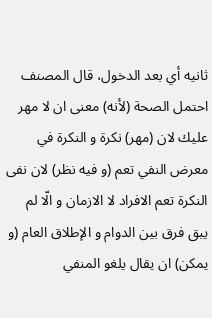ثانيه أي بعد الدخول، قال المصنف احتمل الصحة (لأنه) معنى ان لا مهر عليك لان (مهر) نكرة و النكرة في معرض النفي تعم (و فيه نظر) لان نفى النكرة تعم الافراد لا الازمان و الّا لم يبق فرق بين الدوام و الإطلاق العام (و يمكن) ان يقال يلغو المنفي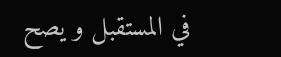في المستقبل و يصح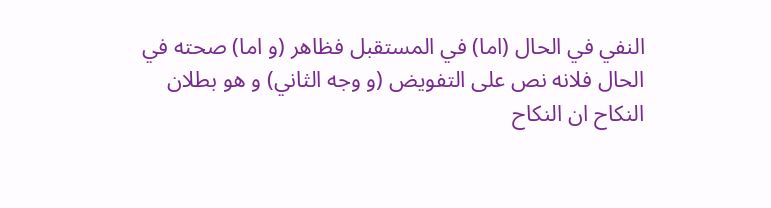النفي في الحال (اما) في المستقبل فظاهر (و اما) صحته في الحال فلانه نص على التفويض (و وجه الثاني) و هو بطلان النكاح ان النكاح